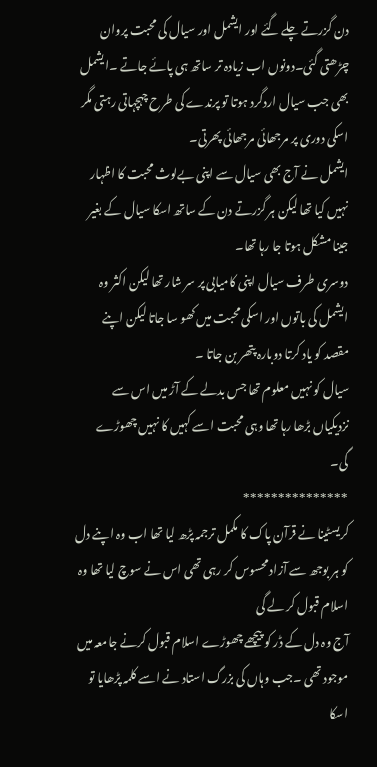دن گزرتے چلے گئے اور ایشمل اور سیال کی محبت پروان چڑھتی گئی۔دونوں اب زیادہ تر ساتھ ہی پائے جاتے ۔ایشمل بھی جب سیال اردگرد ہوتا تو پرندے کی طرح چہچہاتی رہتی مگر اسکی دوری پر مرجھائی مرجھائی پھرتی۔
ایشمل نے آج بھی سیال سے اپنی بےلوث محبت کا اظہار نہیں کیا تھا لیکن ہر گزرتے دن کے ساتھ اسکا سیال کے بغیر جینا مشکل ہوتا جا رہا تھا۔
دوسری طرف سیال اپنی کامیابی پر سر شار تھا لیکن اکثر وہ ایشمل کی باتوں اور اسکی محبت میں کھو سا جاتا لیکن اپنے مقصد کو یاد کرتا دوبارہ پتھر بن جاتا ۔
سیال کو نہیں معلوم تھا جس بدلے کے آڑ میں اس سے نزدیکیاں بڑھا رہا تھا وہی محبت اسے کہیں کا نہیں چھوڑے گی۔
***************
کریسٹینا نے قرآن پاک کا مکمل ترجمہ پڑھ لیا تھا اب وہ اپنے دل کو ہر بوجھ سے آزاد محسوس کر رہی تھی اس نے سوچ لیا تھا وہ اسلام قبول کر لے گی
آج وہ دل کے ڈر کو پیچھے چھوڑے اسلام قبول کرنے جامعہ میں موجود تھی ۔جب وہاں کی بزرگ استاد نے اسے کلمہ پڑھایا تو اسکا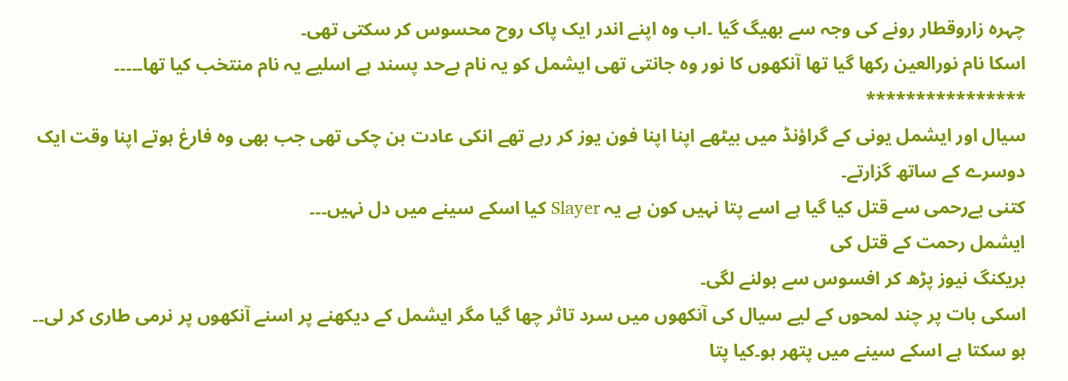چہرہ زاروقطار رونے کی وجہ سے بھیگ گیا ۔اب وہ اپنے اندر ایک پاک روح محسوس کر سکتی تھی۔
اسکا نام نورالعین رکھا گیا تھا آنکھوں کا نور وہ جانتی تھی ایشمل کو یہ نام بےحد پسند ہے اسلیے یہ نام منتخب کیا تھا۔۔۔۔۔
****************
سیال اور ایشمل یونی کے گراؤنڈ میں بیٹھے اپنا اپنا فون یوز کر رہے تھے انکی عادت بن چکی تھی جب بھی وہ فارغ ہوتے اپنا وقت ایک دوسرے کے ساتھ گزارتے۔
کتنی بےرحمی سے قتل کیا گیا ہے اسے پتا نہیں کون ہے یہ Slayer کیا اسکے سینے میں دل نہیں۔۔۔
ایشمل رحمت کے قتل کی
بریکنگ نیوز پڑھ کر افسوس سے بولنے لگی۔
اسکی بات پر چند لمحوں کے لیے سیال کی آنکھوں میں سرد تاثر چھا گیا مگر ایشمل کے دیکھنے پر اسنے آنکھوں پر نرمی طاری کر لی۔۔
ہو سکتا ہے اسکے سینے میں پتھر ہو۔کیا پتا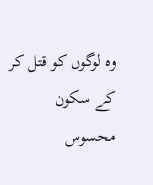وہ لوگوں کو قتل کر کے سکون محسوس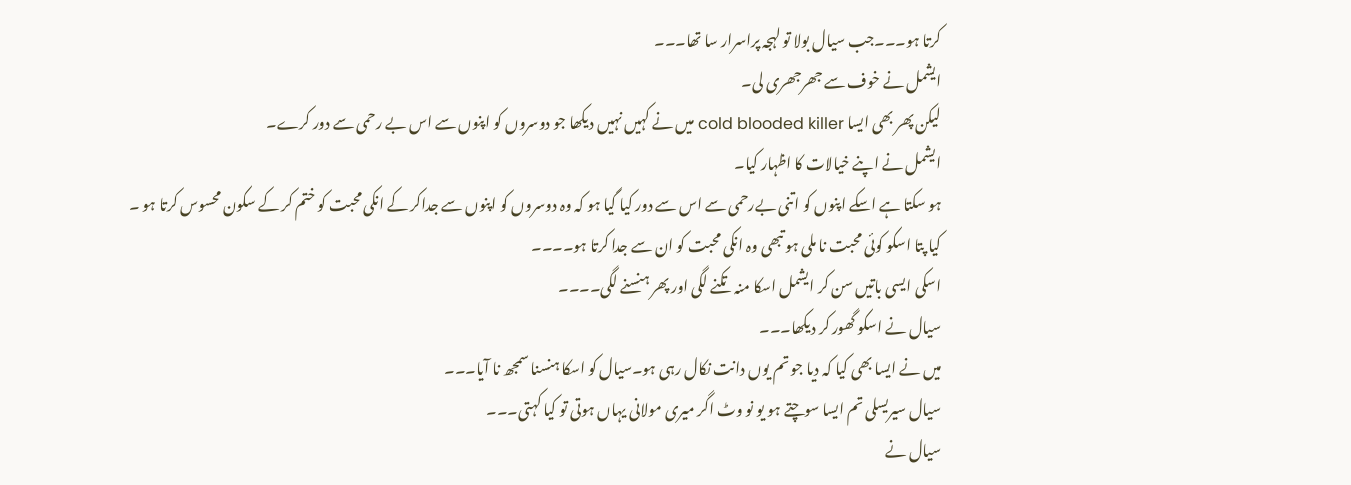کرتا ہو۔۔۔جب سیال بولا تو لہجہ پراسرار سا تھا۔۔۔
ایشمل نے خوف سے جھرجھری لی۔
لیکن پھر بھی ایسا cold blooded killer میں نے کہیں نہیں دیکھا جو دوسروں کو اپنوں سے اس بے رحمی سے دور کرے۔
ایشمل نے اپنے خیالات کا اظہار کیا۔
ہو سکتا ہے اسکے اپنوں کو اتنی بےرحمی سے اس سے دور کیا گیا ہو کہ وہ دوسروں کو اپنوں سے جداکر کے انکی محبت کو ختم کر کے سکون محسوس کرتا ہو ۔
کیا پتا اسکو کوئی محبت نا ملی ہو تبھی وہ انکی محبت کو ان سے جدا کرتا ہو۔۔۔۔
اسکی ایسی باتیں سن کر ایشمل اسکا منہ تکنے لگی اور پھر ہنسنے لگی۔۔۔۔
سیال نے اسکو گھور کر دیکھا۔۔۔
میں نے ایسا بھی کیا کہ دیا جو تم یوں دانت نکال رہی ہو۔سیال کو اسکا ہنسنا سمجھ نا آیا۔۔۔
سیال سیریسلی تم ایسا سوچتے ہو یو نو وٹ اگر میری مولانی یہاں ہوتی تو کیا کہتی۔۔۔
سیال نے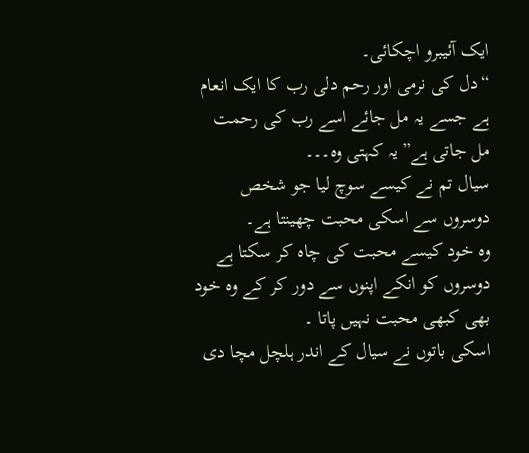ایک آئیبرو اچکائی۔
“دل کی نرمی اور رحم دلی رب کا ایک انعام ہے جسے یہ مل جائے اسے رب کی رحمت مل جاتی ہے”یہ کہتی وہ۔۔۔
سیال تم نے کیسے سوچ لیا جو شخص دوسروں سے اسکی محبت چھینتا ہے۔
وہ خود کیسے محبت کی چاہ کر سکتا ہے دوسروں کو انکے اپنوں سے دور کر کے وہ خود بھی کبھی محبت نہیں پاتا ۔
اسکی باتوں نے سیال کے اندر ہلچل مچا دی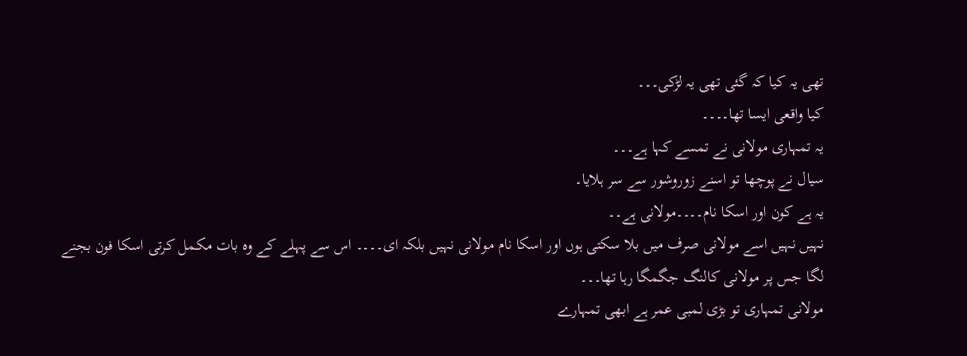تھی یہ کیا کہ گئی تھی یہ لڑکی۔۔۔
کیا واقعی ایسا تھا۔۔۔۔
یہ تمہاری مولانی نے تمسے کہا ہے۔۔۔
سیال نے پوچھا تو اسنے زوروشور سے سر ہلایا۔
یہ ہے کون اور اسکا نام۔۔۔۔مولانی ہے۔۔
نہیں نہیں اسے مولانی صرف میں بلا سکتی ہوں اور اسکا نام مولانی نہیں بلکہ ای۔۔۔۔ اس سے پہلے کے وہ بات مکمل کرتی اسکا فون بجنے لگا جس پر مولانی کالنگ جگمگا رہا تھا۔۔۔
مولانی تمہاری تو بڑی لمبی عمر ہے ابھی تمہارے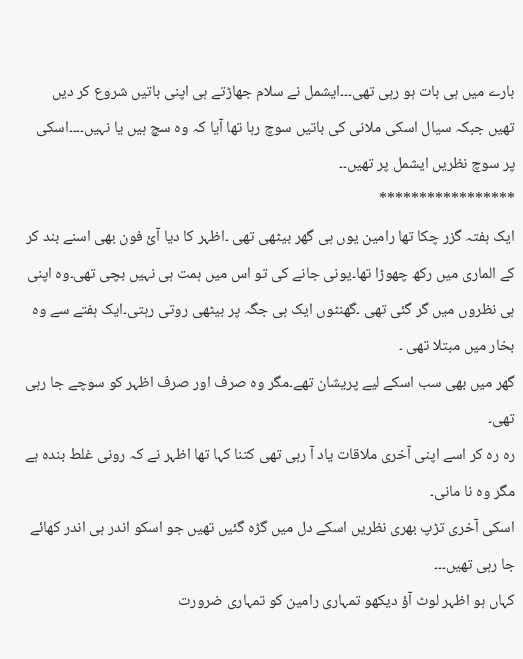بارے میں ہی بات ہو رہی تھی۔۔۔ایشمل نے سلام جھاڑتے ہی اپنی باتیں شروع کر دیں تھیں جبکہ سیال اسکی ملانی کی باتیں سوچ رہا تھا آیا کہ وہ سچ ہیں یا نہیں۔۔۔۔اسکی پر سوچ نظریں ایشمل پر تھیں۔۔
*****************
ایک ہفتہ گزر چکا تھا رامین یوں ہی گھر بیٹھی تھی ۔اظہر کا دیا آئ فون بھی اسنے بند کر کے الماری میں رکھ چھوڑا تھا۔یونی جانے کی تو اس میں ہمت ہی نہیں بچی تھی۔وہ اپنی ہی نظروں میں گر گئی تھی ۔گھنٹوں ایک ہی جگہ پر بیٹھی روتی رہتی۔ایک ہفتے سے وہ بخار میں مبتلا تھی ۔
گھر میں بھی سب اسکے لیے پریشان تھے۔مگر وہ صرف اور صرف اظہر کو سوچے جا رہی تھی۔
رہ رہ کر اسے اپنی آخری ملاقات یاد آ رہی تھی کتنا کہا تھا اظہر نے کہ رونی غلط بندہ ہے مگر وہ نا مانی۔
اسکی آخری تڑپ بھری نظریں اسکے دل میں گڑه گئیں تھیں جو اسکو اندر ہی اندر کھائے جا رہی تھیں۔۔۔
کہاں ہو اظہر لوٹ آؤ دیکھو تمہاری رامین کو تمہاری ضرورت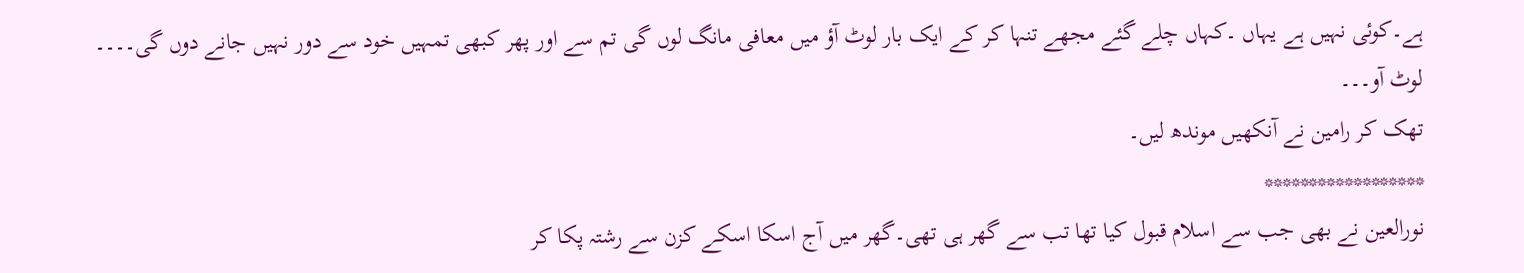ہے۔کوئی نہیں ہے یہاں ۔کہاں چلے گئے مجھے تنہا کر کے ایک بار لوٹ آؤ میں معافی مانگ لوں گی تم سے اور پھر کبھی تمہیں خود سے دور نہیں جانے دوں گی۔۔۔۔
لوٹ آو۔۔۔
تھک کر رامین نے آنکھیں موندھ لیں۔
******************
نورالعین نے بھی جب سے اسلام قبول کیا تھا تب سے گھر ہی تھی۔گھر میں آج اسکا اسکے کزن سے رشتہ پکا کر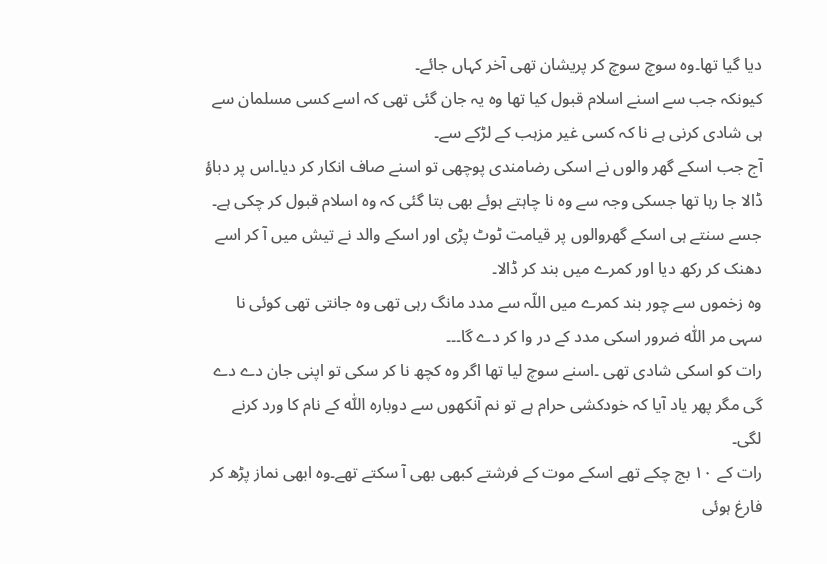دیا گیا تھا۔وہ سوچ سوچ کر پریشان تھی آخر کہاں جائے۔
کیونکہ جب سے اسنے اسلام قبول کیا تھا وہ یہ جان گئی تھی کہ اسے کسی مسلمان سے ہی شادی کرنی ہے نا کہ کسی غیر مزہب کے لڑکے سے۔
آج جب اسکے گھر والوں نے اسکی رضامندی پوچھی تو اسنے صاف انکار کر دیا۔اس پر دباؤ ڈالا جا رہا تھا جسکی وجہ سے وہ نا چاہتے ہوئے بھی بتا گئی کہ وہ اسلام قبول کر چکی ہے۔
جسے سنتے ہی اسکے گھروالوں پر قیامت ٹوٹ پڑی اور اسکے والد نے تیش میں آ کر اسے دھنک کر رکھ دیا اور کمرے میں بند کر ڈالا۔
وہ زخموں سے چور بند کمرے میں اللّہ سے مدد مانگ رہی تھی وہ جانتی تھی کوئی نا سہی مر اللّٰہ ضرور اسکی مدد کے در وا کر دے گا۔۔۔
رات کو اسکی شادی تھی ۔اسنے سوچ لیا تھا اگر وہ کچھ نا کر سکی تو اپنی جان دے دے گی مگر پھر یاد آیا کہ خودکشی حرام ہے تو نم آنکھوں سے دوبارہ اللّٰہ کے نام کا ورد کرنے لگی۔
رات کے ۱۰ بج چکے تھے اسکے موت کے فرشتے کبھی بھی آ سکتے تھے۔وہ ابھی نماز پڑھ کر فارغ ہوئی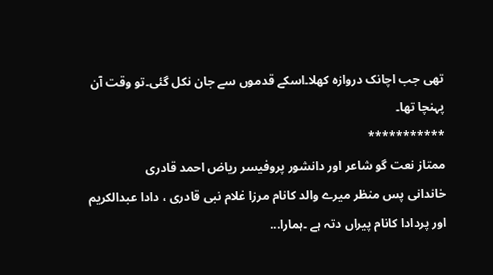تھی جب اچانک دروازہ کھلا۔اسکے قدموں سے جان نکل گئی۔تو وقت آن پہنچا تھا۔
***********
ممتاز نعت گو شاعر اور دانشور پروفیسر ریاض احمد قادری
خاندانی پس منظر میرے والد کانام مرزا غلام نبی قادری ، دادا عبدالکریم اور پردادا کانام پیراں دتہ ہے ۔ہمارا...